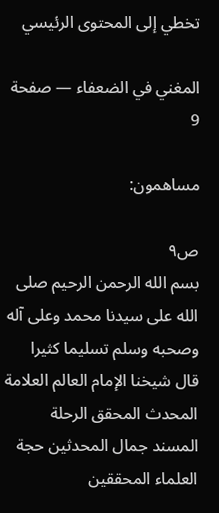تخطي إلى المحتوى الرئيسي

المغني في الضعفاء — صفحة 9

مساهمون:

ص٩
بسم الله الرحمن الرحيم صلى الله على سيدنا محمد وعلى آله وصحبه وسلم تسليما كثيرا قال شيخنا الإمام العالم العلامة المحدث المحقق الرحلة المسند جمال المحدثين حجة العلماء المحققين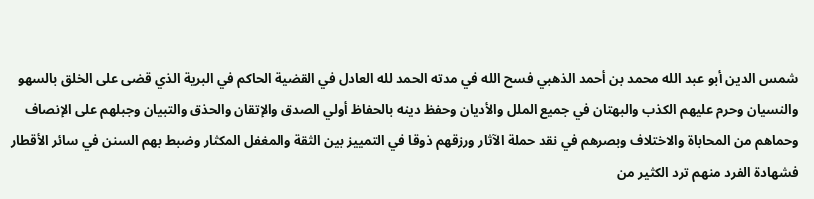شمس الدين أبو عبد الله محمد بن أحمد الذهبي فسح الله في مدته الحمد لله العادل في القضية الحاكم في البرية الذي قضى على الخلق بالسهو والنسيان وحرم عليهم الكذب والبهتان في جميع الملل والأديان وحفظ دينه بالحفاظ أولي الصدق والإتقان والحذق والتبيان وجبلهم على الإنصاف وحماهم من المحاباة والاختلاف وبصرهم في نقد حملة الآثار ورزقهم ذوقا في التمييز بين الثقة والمغفل المكثار وضبط بهم السنن في سائر الأقطار فشهادة الفرد منهم ترد الكثير من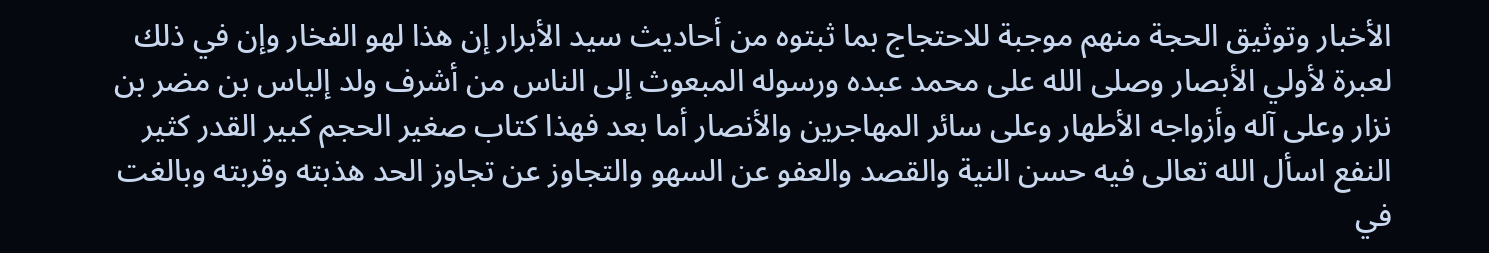الأخبار وتوثيق الحجة منهم موجبة للاحتجاج بما ثبتوه من أحاديث سيد الأبرار إن هذا لهو الفخار وإن في ذلك لعبرة لأولي الأبصار وصلى الله على محمد عبده ورسوله المبعوث إلى الناس من أشرف ولد إلياس بن مضر بن نزار وعلى آله وأزواجه الأطهار وعلى سائر المهاجرين والأنصار أما بعد فهذا كتاب صغير الحجم كبير القدر كثير النفع اسأل الله تعالى فيه حسن النية والقصد والعفو عن السهو والتجاوز عن تجاوز الحد هذبته وقربته وبالغت في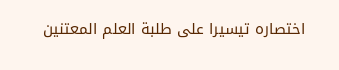اختصاره تيسيرا على طلبة العلم المعتنين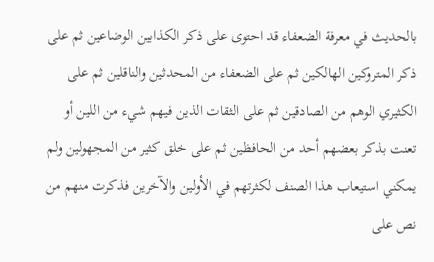بالحديث في معرفة الضعفاء قد احتوى على ذكر الكذابين الوضاعين ثم على ذكر المتروكين الهالكين ثم على الضعفاء من المحدثين والناقلين ثم على الكثيري الوهم من الصادقين ثم على الثقات الذين فيهم شيء من اللين أو تعنت بذكر بعضهم أحد من الحافظين ثم على خلق كثير من المجهولين ولم يمكني استيعاب هذا الصنف لكثرتهم في الأولين والآخرين فذكرت منهم من نص على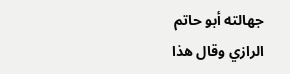جهالته أبو حاتم الرازي وقال هذا